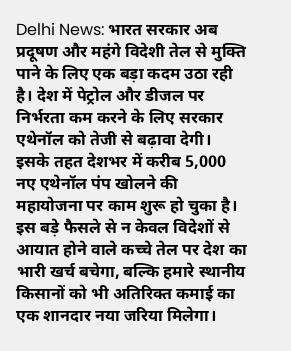Delhi News: भारत सरकार अब प्रदूषण और महंगे विदेशी तेल से मुक्ति पाने के लिए एक बड़ा कदम उठा रही है। देश में पेट्रोल और डीजल पर निर्भरता कम करने के लिए सरकार एथेनॉल को तेजी से बढ़ावा देगी। इसके तहत देशभर में करीब 5,000 नए एथेनॉल पंप खोलने की महायोजना पर काम शुरू हो चुका है।
इस बड़े फैसले से न केवल विदेशों से आयात होने वाले कच्चे तेल पर देश का भारी खर्च बचेगा, बल्कि हमारे स्थानीय किसानों को भी अतिरिक्त कमाई का एक शानदार नया जरिया मिलेगा।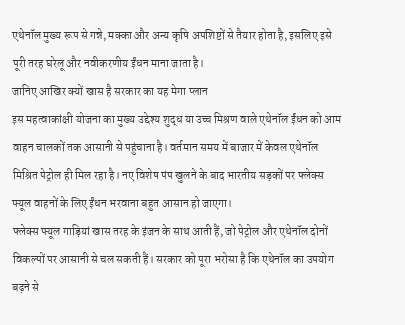एथेनॉल मुख्य रूप से गन्ने, मक्का और अन्य कृषि अपशिष्टों से तैयार होता है, इसलिए इसे पूरी तरह घरेलू और नवीकरणीय ईंधन माना जाता है।
जानिए आखिर क्यों खास है सरकार का यह मेगा प्लान
इस महत्वाकांक्षी योजना का मुख्य उद्देश्य शुद्ध या उच्च मिश्रण वाले एथेनॉल ईंधन को आम वाहन चालकों तक आसानी से पहुंचाना है। वर्तमान समय में बाजार में केवल एथेनॉल मिश्रित पेट्रोल ही मिल रहा है। नए विशेष पंप खुलने के बाद भारतीय सड़कों पर फ्लेक्स फ्यूल वाहनों के लिए ईंधन भरवाना बहुत आसान हो जाएगा।
फ्लेक्स फ्यूल गाड़ियां खास तरह के इंजन के साथ आती हैं, जो पेट्रोल और एथेनॉल दोनों विकल्पों पर आसानी से चल सकती हैं। सरकार को पूरा भरोसा है कि एथेनॉल का उपयोग बढ़ने से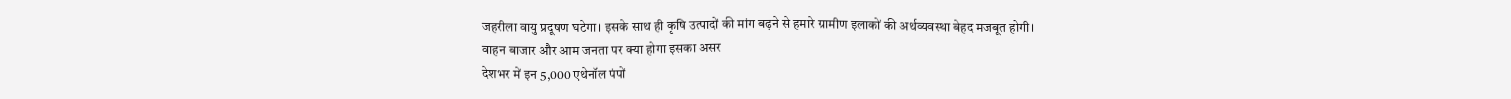जहरीला वायु प्रदूषण घटेगा। इसके साथ ही कृषि उत्पादों की मांग बढ़ने से हमारे ग्रामीण इलाकों की अर्थव्यवस्था बेहद मजबूत होगी।
वाहन बाजार और आम जनता पर क्या होगा इसका असर
देशभर में इन 5,000 एथेनॉल पंपों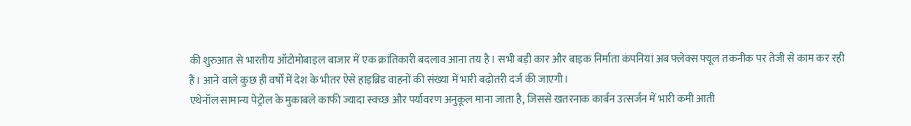की शुरुआत से भारतीय ऑटोमोबाइल बाजार में एक क्रांतिकारी बदलाव आना तय है। सभी बड़ी कार और बाइक निर्माता कंपनियां अब फ्लेक्स फ्यूल तकनीक पर तेजी से काम कर रही हैं। आने वाले कुछ ही वर्षों में देश के भीतर ऐसे हाइब्रिड वाहनों की संख्या में भारी बढ़ोतरी दर्ज की जाएगी।
एथेनॉल सामान्य पेट्रोल के मुकाबले काफी ज्यादा स्वच्छ और पर्यावरण अनुकूल माना जाता है, जिससे खतरनाक कार्बन उत्सर्जन में भारी कमी आती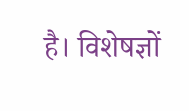है। विशेषज्ञों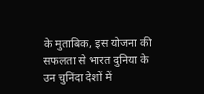के मुताबिक, इस योजना की सफलता से भारत दुनिया के उन चुनिंदा देशों में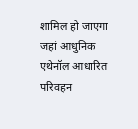शामिल हो जाएगा जहां आधुनिक एथेनॉल आधारित परिवहन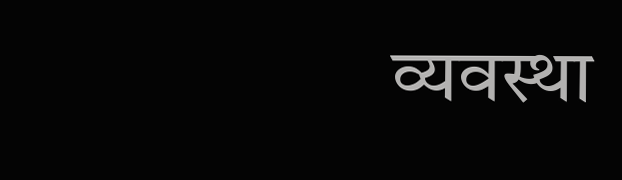व्यवस्था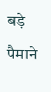बड़े पैमाने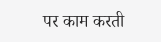पर काम करती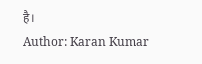है।
Author: Karan Kumar